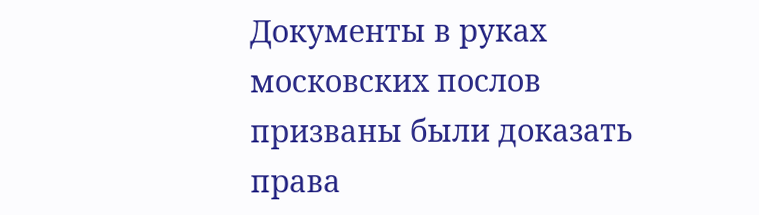Документы в руках московских послов призваны были доказать права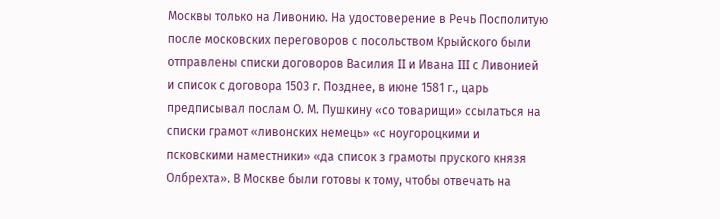Москвы только на Ливонию. На удостоверение в Речь Посполитую после московских переговоров с посольством Крыйского были отправлены списки договоров Василия II и Ивана III с Ливонией и список с договора 1503 г. Позднее, в июне 1581 г., царь предписывал послам О. М. Пушкину «со товарищи» ссылаться на списки грамот «ливонских немець» «с ноугороцкими и псковскими наместники» «да список з грамоты пруского князя Олбрехта». В Москве были готовы к тому, чтобы отвечать на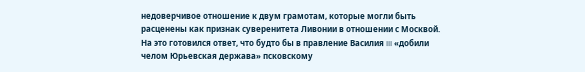недоверчивое отношение к двум грамотам, которые могли быть расценены как признак суверенитета Ливонии в отношении с Москвой. На это готовился ответ, что будто бы в правление Василия III «добили челом Юрьевская держава» псковскому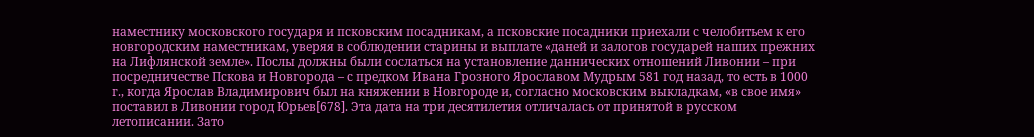наместнику московского государя и псковским посадникам, а псковские посадники приехали с челобитьем к его новгородским наместникам, уверяя в соблюдении старины и выплате «даней и залогов государей наших прежних на Лифлянской земле». Послы должны были сослаться на установление даннических отношений Ливонии – при посредничестве Пскова и Новгорода – с предком Ивана Грозного Ярославом Мудрым 581 год назад, то есть в 1000 г., когда Ярослав Владимирович был на княжении в Новгороде и, согласно московским выкладкам, «в свое имя» поставил в Ливонии город Юрьев[678]. Эта дата на три десятилетия отличалась от принятой в русском летописании. Зато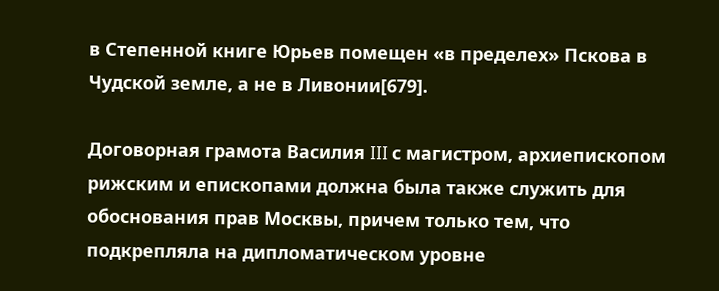в Степенной книге Юрьев помещен «в пределех» Пскова в Чудской земле, а не в Ливонии[679].

Договорная грамота Василия III с магистром, архиепископом рижским и епископами должна была также служить для обоснования прав Москвы, причем только тем, что подкрепляла на дипломатическом уровне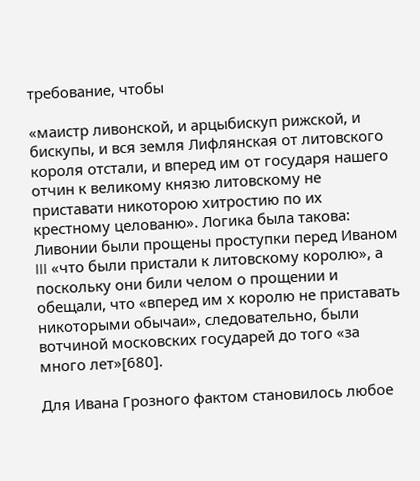требование, чтобы

«маистр ливонской, и арцыбискуп рижской, и бискупы, и вся земля Лифлянская от литовского короля отстали, и вперед им от государя нашего отчин к великому князю литовскому не приставати никоторою хитростию по их крестному целованю». Логика была такова: Ливонии были прощены проступки перед Иваном III «что были пристали к литовскому королю», а поскольку они били челом о прощении и обещали, что «вперед им х королю не приставать никоторыми обычаи», следовательно, были вотчиной московских государей до того «за много лет»[680].

Для Ивана Грозного фактом становилось любое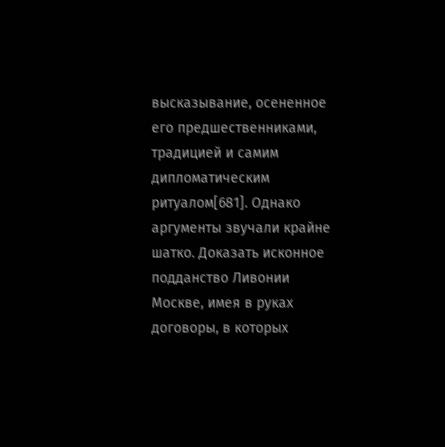высказывание, осененное его предшественниками, традицией и самим дипломатическим ритуалом[681]. Однако аргументы звучали крайне шатко. Доказать исконное подданство Ливонии Москве, имея в руках договоры, в которых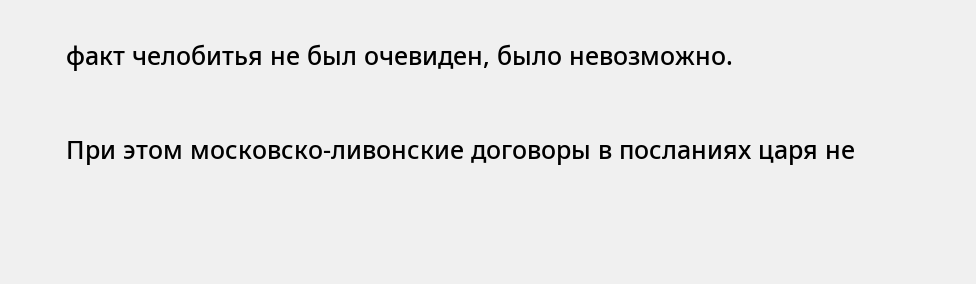факт челобитья не был очевиден, было невозможно.

При этом московско-ливонские договоры в посланиях царя не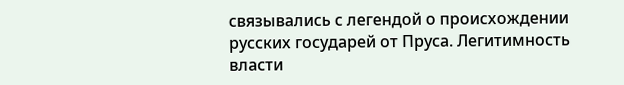связывались с легендой о происхождении русских государей от Пруса. Легитимность власти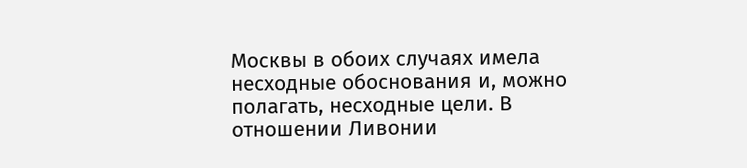Москвы в обоих случаях имела несходные обоснования и, можно полагать, несходные цели. В отношении Ливонии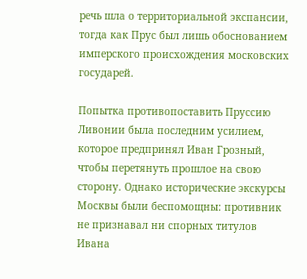речь шла о территориальной экспансии, тогда как Прус был лишь обоснованием имперского происхождения московских государей.

Попытка противопоставить Пруссию Ливонии была последним усилием, которое предпринял Иван Грозный, чтобы перетянуть прошлое на свою сторону. Однако исторические экскурсы Москвы были беспомощны: противник не признавал ни спорных титулов Ивана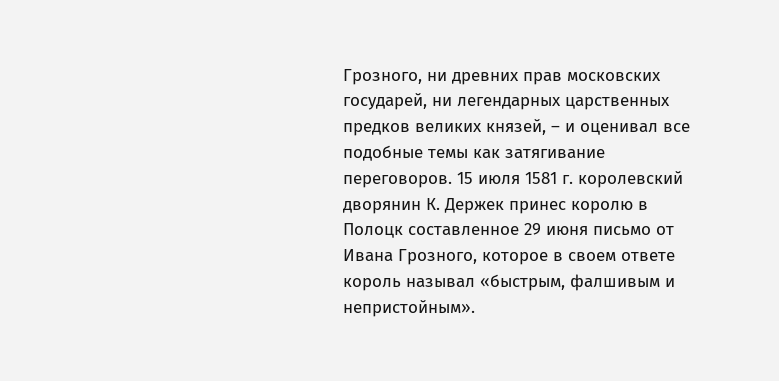Грозного, ни древних прав московских государей, ни легендарных царственных предков великих князей, – и оценивал все подобные темы как затягивание переговоров. 15 июля 1581 г. королевский дворянин К. Держек принес королю в Полоцк составленное 29 июня письмо от Ивана Грозного, которое в своем ответе король называл «быстрым, фалшивым и непристойным».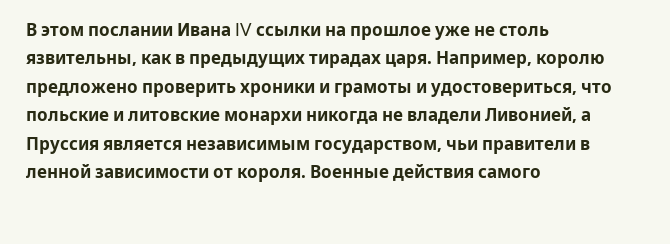В этом послании Ивана IV ссылки на прошлое уже не столь язвительны, как в предыдущих тирадах царя. Например, королю предложено проверить хроники и грамоты и удостовериться, что польские и литовские монархи никогда не владели Ливонией, а Пруссия является независимым государством, чьи правители в ленной зависимости от короля. Военные действия самого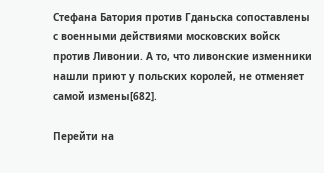Стефана Батория против Гданьска сопоставлены с военными действиями московских войск против Ливонии. А то, что ливонские изменники нашли приют у польских королей, не отменяет самой измены[682].

Перейти на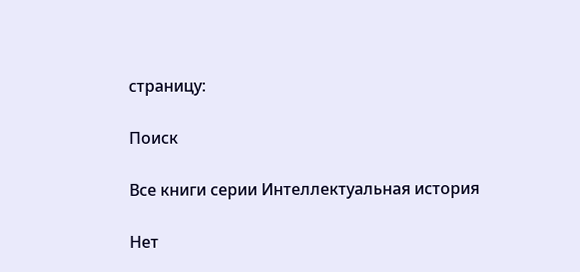страницу:

Поиск

Все книги серии Интеллектуальная история

Нет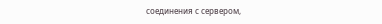соединения с сервером,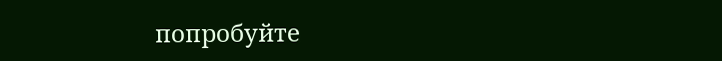попробуйте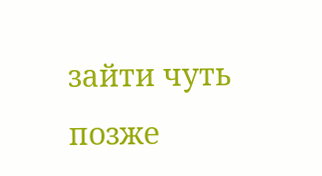зайти чуть позже